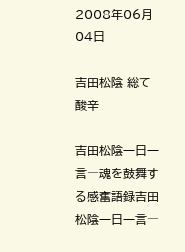2008年06月04日

吉田松陰 総て酸辛

吉田松陰一日一言―魂を鼓舞する感奮語録吉田松陰一日一言―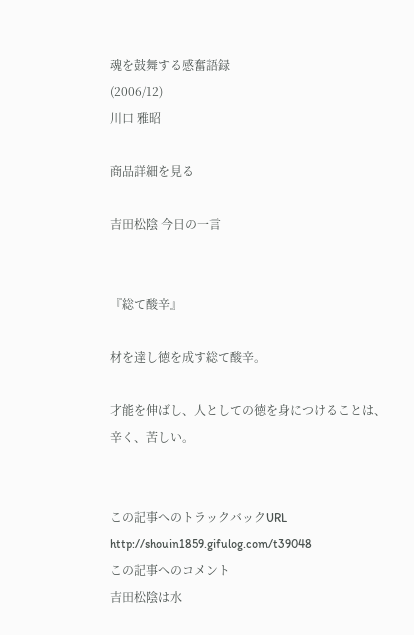魂を鼓舞する感奮語録
(2006/12)
川口 雅昭

商品詳細を見る

吉田松陰 今日の一言


『総て酸辛』

材を達し徳を成す総て酸辛。

才能を伸ばし、人としての徳を身につけることは、辛く、苦しい。


この記事へのトラックバックURL
http://shouin1859.gifulog.com/t39048
この記事へのコメント
吉田松陰は水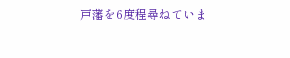戸藩を6度程尋ねていま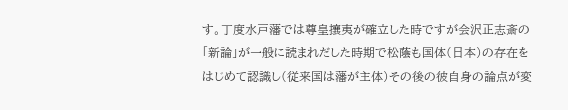す。丁度水戸藩では尊皇攘夷が確立した時ですが会沢正志斎の「新論」が一般に読まれだした時期で松蔭も国体(日本)の存在をはじめて認識し(従来国は藩が主体)その後の彼自身の論点が変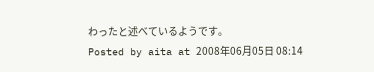わったと述べているようです。
Posted by aita at 2008年06月05日 08:14